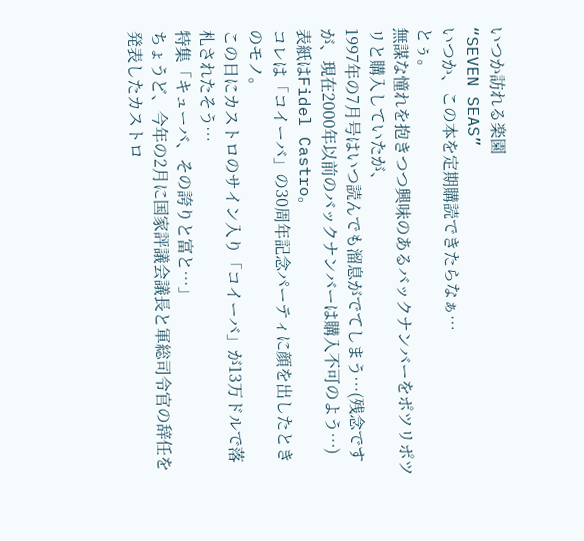いつか訪れる楽園
“SEVEN SEAS”
いつか、この本を定期購読できたらなぁ…
とぅ。
無謀な憧れを抱きつつ興味のあるバックナンバーをポツリポツリと購入していたが、
1997年の7月号はいつ読んでも溜息がでてしまう…(残念ですが、現在2000年以前のバックナンバーは購入不可のよう…)
表紙はFidel Castro。
コレは「コイーバ」の30周年記念パーティに顔を出したときのモノ。
この日にカストロのサイン入り「コイーバ」が13万ドルで落札されたそう…
特集「キューバ、その誇りと富と…」
ちょうど、今年の2月に国家評議会議長と軍総司令官の辞任を発表したカストロ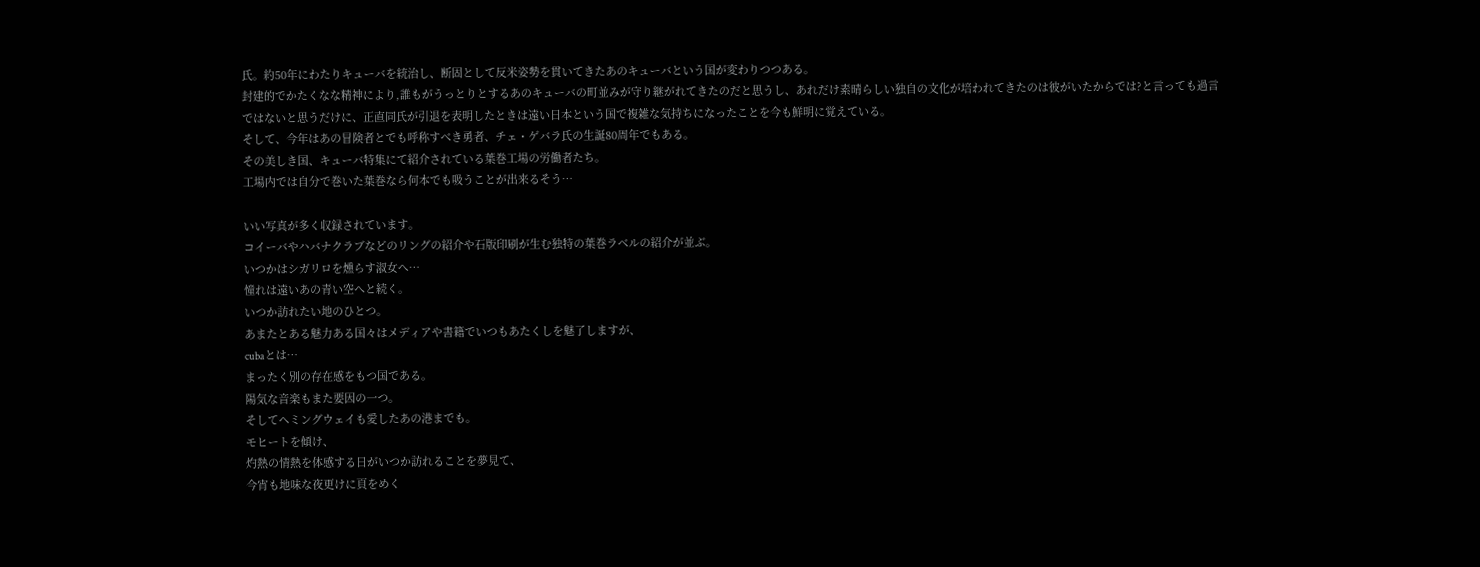氏。約50年にわたりキューバを統治し、断固として反米姿勢を貫いてきたあのキューバという国が変わりつつある。
封建的でかたくなな精神により,誰もがうっとりとするあのキューバの町並みが守り継がれてきたのだと思うし、あれだけ素晴らしい独自の文化が培われてきたのは彼がいたからでは?と言っても過言ではないと思うだけに、正直同氏が引退を表明したときは遠い日本という国で複雑な気持ちになったことを今も鮮明に覚えている。
そして、今年はあの冒険者とでも呼称すべき勇者、チェ・ゲバラ氏の生誕80周年でもある。
その美しき国、キューバ特集にて紹介されている葉巻工場の労働者たち。
工場内では自分で巻いた葉巻なら何本でも吸うことが出来るそう…

いい写真が多く収録されています。
コイーバやハバナクラブなどのリングの紹介や石版印刷が生む独特の葉巻ラベルの紹介が並ぶ。
いつかはシガリロを燻らす淑女へ…
憧れは遠いあの青い空へと続く。
いつか訪れたい地のひとつ。
あまたとある魅力ある国々はメディアや書籍でいつもあたくしを魅了しますが、
cubaとは…
まったく別の存在感をもつ国である。
陽気な音楽もまた要因の一つ。
そしてヘミングウェイも愛したあの港までも。
モヒートを傾け、
灼熱の情熱を体感する日がいつか訪れることを夢見て、
今宵も地味な夜更けに頁をめく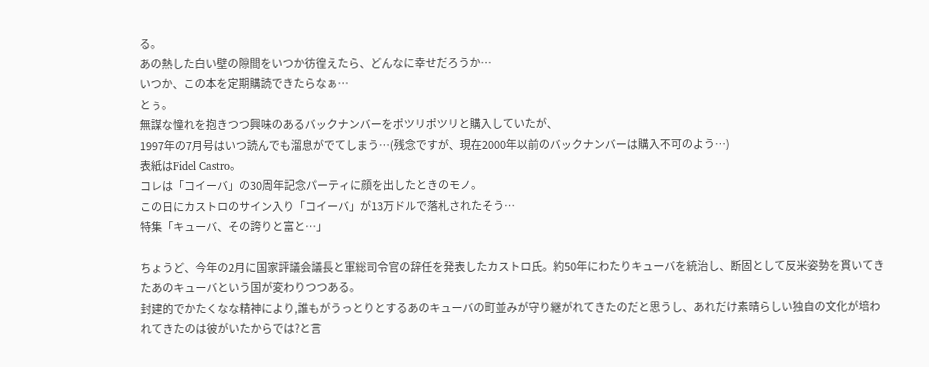る。
あの熱した白い壁の隙間をいつか彷徨えたら、どんなに幸せだろうか…
いつか、この本を定期購読できたらなぁ…
とぅ。
無謀な憧れを抱きつつ興味のあるバックナンバーをポツリポツリと購入していたが、
1997年の7月号はいつ読んでも溜息がでてしまう…(残念ですが、現在2000年以前のバックナンバーは購入不可のよう…)
表紙はFidel Castro。
コレは「コイーバ」の30周年記念パーティに顔を出したときのモノ。
この日にカストロのサイン入り「コイーバ」が13万ドルで落札されたそう…
特集「キューバ、その誇りと富と…」

ちょうど、今年の2月に国家評議会議長と軍総司令官の辞任を発表したカストロ氏。約50年にわたりキューバを統治し、断固として反米姿勢を貫いてきたあのキューバという国が変わりつつある。
封建的でかたくなな精神により,誰もがうっとりとするあのキューバの町並みが守り継がれてきたのだと思うし、あれだけ素晴らしい独自の文化が培われてきたのは彼がいたからでは?と言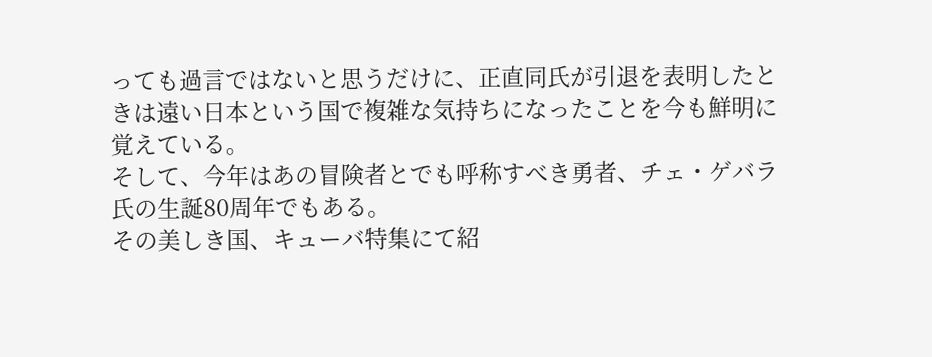っても過言ではないと思うだけに、正直同氏が引退を表明したときは遠い日本という国で複雑な気持ちになったことを今も鮮明に覚えている。
そして、今年はあの冒険者とでも呼称すべき勇者、チェ・ゲバラ氏の生誕80周年でもある。
その美しき国、キューバ特集にて紹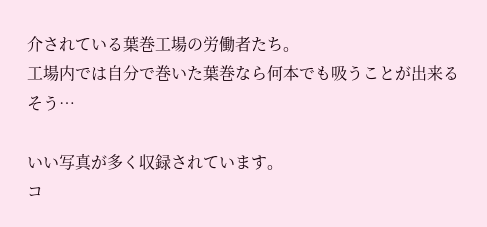介されている葉巻工場の労働者たち。
工場内では自分で巻いた葉巻なら何本でも吸うことが出来るそう…

いい写真が多く収録されています。
コ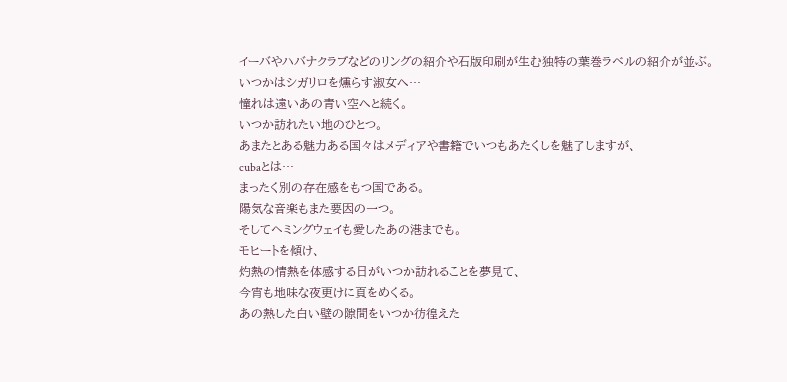イーバやハバナクラブなどのリングの紹介や石版印刷が生む独特の葉巻ラベルの紹介が並ぶ。
いつかはシガリロを燻らす淑女へ…
憧れは遠いあの青い空へと続く。
いつか訪れたい地のひとつ。
あまたとある魅力ある国々はメディアや書籍でいつもあたくしを魅了しますが、
cubaとは…
まったく別の存在感をもつ国である。
陽気な音楽もまた要因の一つ。
そしてヘミングウェイも愛したあの港までも。
モヒートを傾け、
灼熱の情熱を体感する日がいつか訪れることを夢見て、
今宵も地味な夜更けに頁をめくる。
あの熱した白い壁の隙間をいつか彷徨えた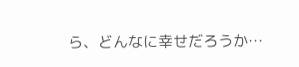ら、どんなに幸せだろうか…